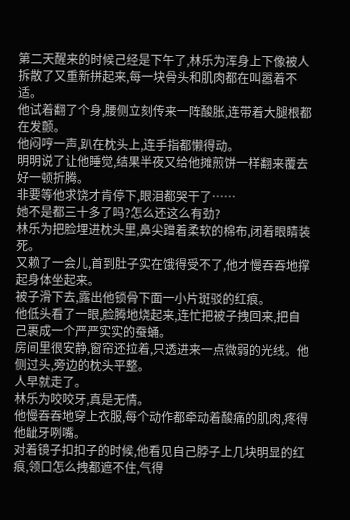第二天醒来的时候己经是下午了,林乐为浑身上下像被人拆散了又重新拼起来,每一块骨头和肌肉都在叫嚣着不适。
他试着翻了个身,腰侧立刻传来一阵酸胀,连带着大腿根都在发颤。
他闷哼一声,趴在枕头上,连手指都懒得动。
明明说了让他睡觉,结果半夜又给他摊煎饼一样翻来覆去好一顿折腾。
非要等他求饶才肯停下,眼泪都哭干了……
她不是都三十多了吗?怎么还这么有劲?
林乐为把脸埋进枕头里,鼻尖蹭着柔软的棉布,闭着眼睛装死。
又赖了一会儿,首到肚子实在饿得受不了,他才慢吞吞地撑起身体坐起来。
被子滑下去,露出他锁骨下面一小片斑驳的红痕。
他低头看了一眼,脸腾地烧起来,连忙把被子拽回来,把自己裹成一个严严实实的蚕蛹。
房间里很安静,窗帘还拉着,只透进来一点微弱的光线。他侧过头,旁边的枕头平整。
人早就走了。
林乐为咬咬牙,真是无情。
他慢吞吞地穿上衣服,每个动作都牵动着酸痛的肌肉,疼得他龇牙咧嘴。
对着镜子扣扣子的时候,他看见自己脖子上几块明显的红痕,领口怎么拽都遮不住,气得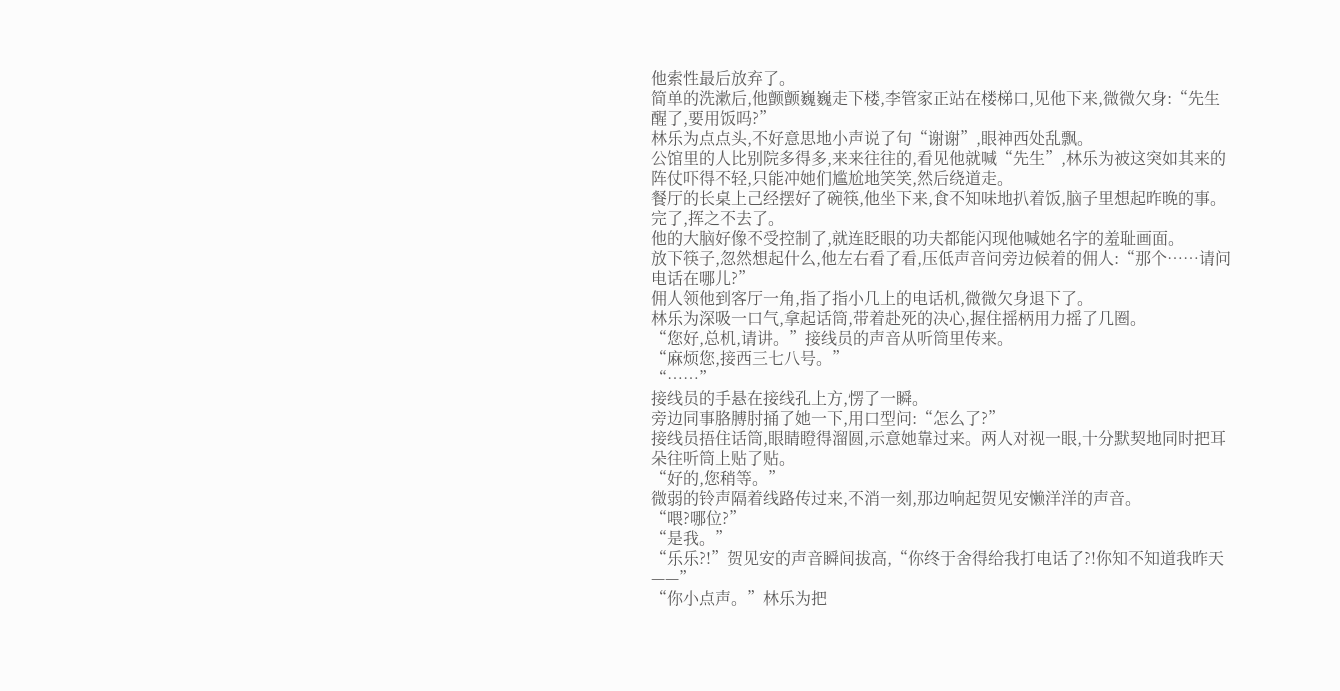他索性最后放弃了。
简单的洗漱后,他颤颤巍巍走下楼,李管家正站在楼梯口,见他下来,微微欠身:“先生醒了,要用饭吗?”
林乐为点点头,不好意思地小声说了句“谢谢”,眼神西处乱飘。
公馆里的人比别院多得多,来来往往的,看见他就喊“先生”,林乐为被这突如其来的阵仗吓得不轻,只能冲她们尴尬地笑笑,然后绕道走。
餐厅的长桌上己经摆好了碗筷,他坐下来,食不知味地扒着饭,脑子里想起昨晚的事。
完了,挥之不去了。
他的大脑好像不受控制了,就连眨眼的功夫都能闪现他喊她名字的羞耻画面。
放下筷子,忽然想起什么,他左右看了看,压低声音问旁边候着的佣人:“那个……请问电话在哪儿?”
佣人领他到客厅一角,指了指小几上的电话机,微微欠身退下了。
林乐为深吸一口气,拿起话筒,带着赴死的决心,握住摇柄用力摇了几圈。
“您好,总机,请讲。”接线员的声音从听筒里传来。
“麻烦您,接西三七八号。”
“……”
接线员的手悬在接线孔上方,愣了一瞬。
旁边同事胳膊肘捅了她一下,用口型问:“怎么了?”
接线员捂住话筒,眼睛瞪得溜圆,示意她靠过来。两人对视一眼,十分默契地同时把耳朵往听筒上贴了贴。
“好的,您稍等。”
微弱的铃声隔着线路传过来,不消一刻,那边响起贺见安懒洋洋的声音。
“喂?哪位?”
“是我。”
“乐乐?!”贺见安的声音瞬间拔高,“你终于舍得给我打电话了?!你知不知道我昨天——”
“你小点声。”林乐为把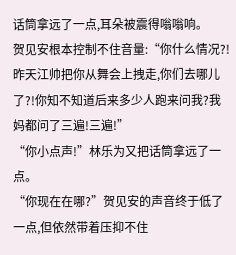话筒拿远了一点,耳朵被震得嗡嗡响。
贺见安根本控制不住音量:“你什么情况?!昨天江帅把你从舞会上拽走,你们去哪儿了?!你知不知道后来多少人跑来问我?我妈都问了三遍!三遍!”
“你小点声!”林乐为又把话筒拿远了一点。
“你现在在哪?”贺见安的声音终于低了一点,但依然带着压抑不住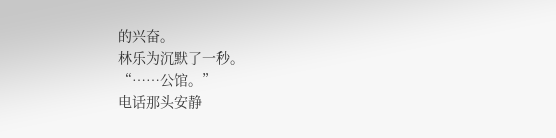的兴奋。
林乐为沉默了一秒。
“……公馆。”
电话那头安静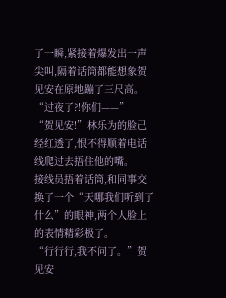了一瞬,紧接着爆发出一声尖叫,隔着话筒都能想象贺见安在原地蹦了三尺高。
“过夜了?!你们——”
“贺见安!”林乐为的脸己经红透了,恨不得顺着电话线爬过去捂住他的嘴。
接线员捂着话筒,和同事交换了一个“天哪我们听到了什么”的眼神,两个人脸上的表情精彩极了。
“行行行,我不问了。”贺见安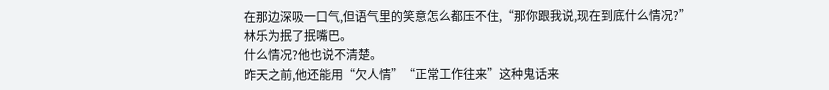在那边深吸一口气,但语气里的笑意怎么都压不住,“那你跟我说,现在到底什么情况?”
林乐为抿了抿嘴巴。
什么情况?他也说不清楚。
昨天之前,他还能用“欠人情”“正常工作往来”这种鬼话来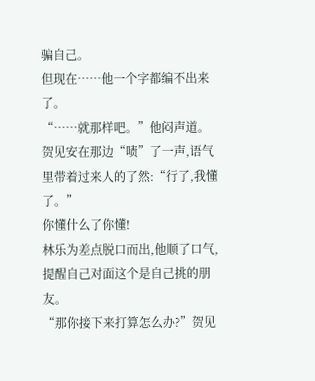骗自己。
但现在……他一个字都编不出来了。
“……就那样吧。”他闷声道。
贺见安在那边“啧”了一声,语气里带着过来人的了然:“行了,我懂了。”
你懂什么了你懂!
林乐为差点脱口而出,他顺了口气,提醒自己对面这个是自己挑的朋友。
“那你接下来打算怎么办?”贺见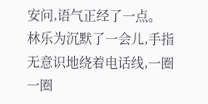安问,语气正经了一点。
林乐为沉默了一会儿,手指无意识地绕着电话线,一圈一圈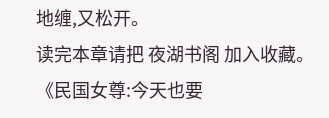地缠,又松开。
读完本章请把 夜湖书阁 加入收藏。《民国女尊:今天也要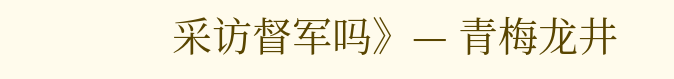采访督军吗》— 青梅龙井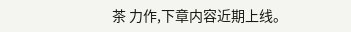茶 力作,下章内容近期上线。